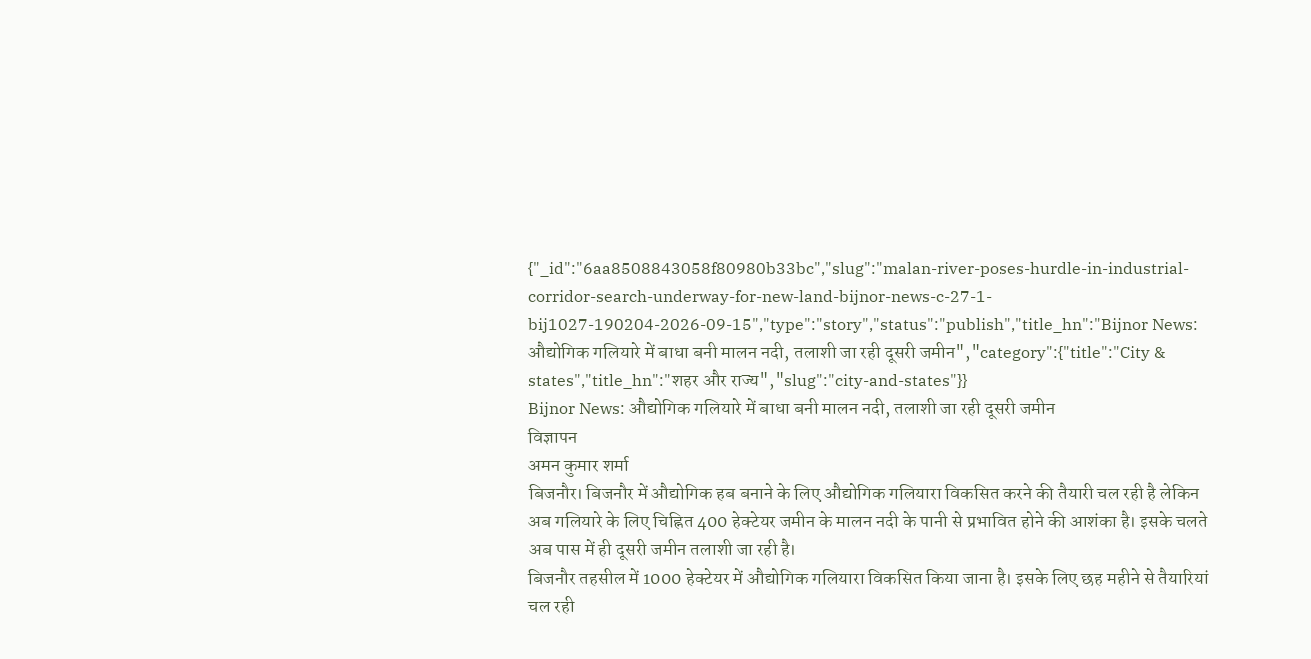{"_id":"6aa8508843058f80980b33bc","slug":"malan-river-poses-hurdle-in-industrial-corridor-search-underway-for-new-land-bijnor-news-c-27-1-bij1027-190204-2026-09-15","type":"story","status":"publish","title_hn":"Bijnor News: औद्योगिक गलियारे में बाधा बनी मालन नदी, तलाशी जा रही दूसरी जमीन","category":{"title":"City & states","title_hn":"शहर और राज्य","slug":"city-and-states"}}
Bijnor News: औद्योगिक गलियारे में बाधा बनी मालन नदी, तलाशी जा रही दूसरी जमीन
विज्ञापन
अमन कुमार शर्मा
बिजनौर। बिजनौर में औद्योगिक हब बनाने के लिए औद्योगिक गलियारा विकसित करने की तैयारी चल रही है लेकिन अब गलियारे के लिए चिह्नित 400 हेक्टेयर जमीन के मालन नदी के पानी से प्रभावित होने की आशंका है। इसके चलते अब पास में ही दूसरी जमीन तलाशी जा रही है।
बिजनौर तहसील में 1000 हेक्टेयर में औद्योगिक गलियारा विकसित किया जाना है। इसके लिए छह महीने से तैयारियां चल रही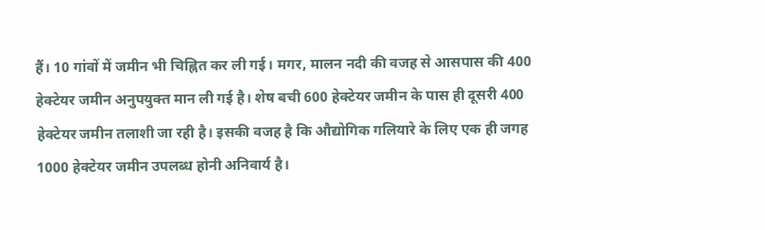हैं। 10 गांवों में जमीन भी चिह्नित कर ली गई। मगर, मालन नदी की वजह से आसपास की 400 हेक्टेयर जमीन अनुपयुक्त मान ली गई है। शेष बची 600 हेक्टेयर जमीन के पास ही दूसरी 400 हेक्टेयर जमीन तलाशी जा रही है। इसकी वजह है कि औद्योगिक गलियारे के लिए एक ही जगह 1000 हेक्टेयर जमीन उपलब्ध होनी अनिवार्य है।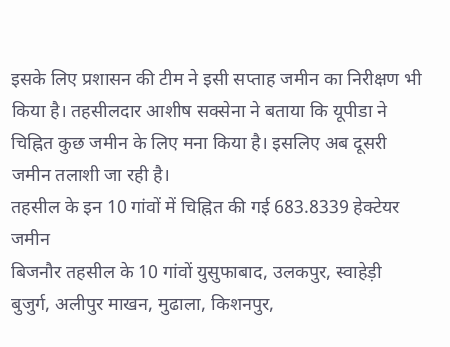इसके लिए प्रशासन की टीम ने इसी सप्ताह जमीन का निरीक्षण भी किया है। तहसीलदार आशीष सक्सेना ने बताया कि यूपीडा ने चिह्नित कुछ जमीन के लिए मना किया है। इसलिए अब दूसरी जमीन तलाशी जा रही है।
तहसील के इन 10 गांवों में चिह्नित की गई 683.8339 हेक्टेयर जमीन
बिजनौर तहसील के 10 गांवों युसुफाबाद, उलकपुर, स्वाहेड़ी बुजुर्ग, अलीपुर माखन, मुढाला, किशनपुर,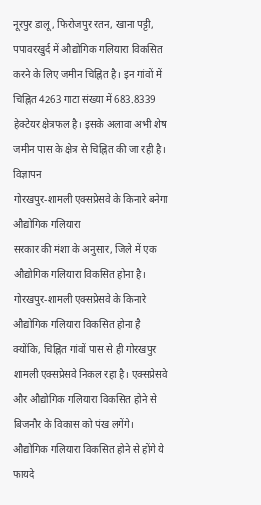नूरपुर डालू, फिरोजपुर रतन, खाना पट्टी, पपावरखुर्द में औद्योगिक गलियारा विकसित करने के लिए जमीन चिह्नित है। इन गांवों में चिह्नित 4263 गाटा संख्या में 683.8339 हेक्टेयर क्षेत्रफल है। इसके अलावा अभी शेष जमीन पास के क्षेत्र से चिह्नित की जा रही है।
विज्ञापन
गोरखपुर-शामली एक्सप्रेसवे के किनारे बनेगा औद्योगिक गलियारा
सरकार की मंशा के अनुसार, जिले में एक औद्योगिक गलियारा विकसित होना है। गोरखपुर-शामली एक्सप्रेसवे के किनारे औद्योगिक गलियारा विकसित होना है क्योंकि, चिह्नित गांवों पास से ही गोरखपुर शामली एक्सप्रेसवे निकल रहा है। एक्सप्रेसवे और औद्योगिक गलियारा विकसित होने से बिजनौर के विकास को पंख लगेंगे।
औद्योगिक गलियारा विकसित होने से होंगे ये फायदे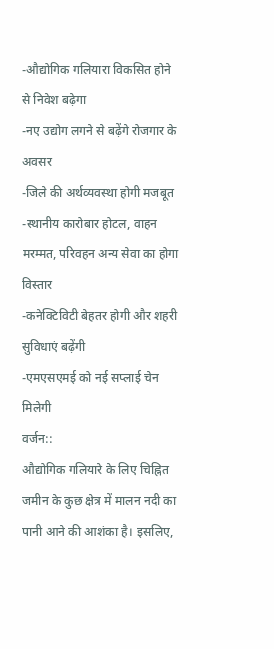-औद्योगिक गलियारा विकसित होने से निवेश बढ़ेगा
-नए उद्योग लगने से बढ़ेंगे रोजगार के अवसर
-जिले की अर्थव्यवस्था होगी मजबूत
-स्थानीय कारोबार होटल, वाहन मरम्मत, परिवहन अन्य सेवा का होगा विस्तार
-कनेक्टिविटी बेहतर होगी और शहरी सुविधाएं बढ़ेंगी
-एमएसएमई को नई सप्लाई चेन मिलेगी
वर्जन::
औद्योगिक गलियारे के लिए चिह्नित जमीन के कुछ क्षेत्र में मालन नदी का पानी आने की आशंका है। इसलिए,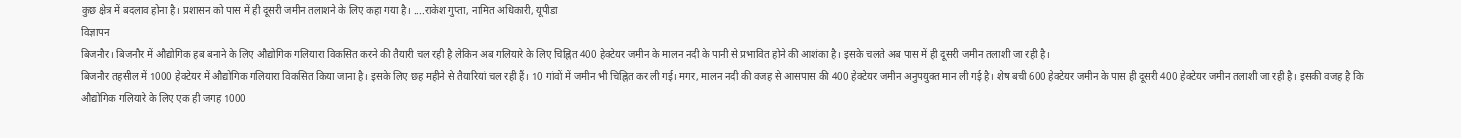कुछ क्षेत्र में बदलाव होना है। प्रशासन को पास में ही दूसरी जमीन तलाशने के लिए कहा गया है। ....राकेश गुप्ता, नामित अधिकारी, यूपीडा
विज्ञापन
बिजनौर। बिजनौर में औद्योगिक हब बनाने के लिए औद्योगिक गलियारा विकसित करने की तैयारी चल रही है लेकिन अब गलियारे के लिए चिह्नित 400 हेक्टेयर जमीन के मालन नदी के पानी से प्रभावित होने की आशंका है। इसके चलते अब पास में ही दूसरी जमीन तलाशी जा रही है।
बिजनौर तहसील में 1000 हेक्टेयर में औद्योगिक गलियारा विकसित किया जाना है। इसके लिए छह महीने से तैयारियां चल रही हैं। 10 गांवों में जमीन भी चिह्नित कर ली गई। मगर, मालन नदी की वजह से आसपास की 400 हेक्टेयर जमीन अनुपयुक्त मान ली गई है। शेष बची 600 हेक्टेयर जमीन के पास ही दूसरी 400 हेक्टेयर जमीन तलाशी जा रही है। इसकी वजह है कि औद्योगिक गलियारे के लिए एक ही जगह 1000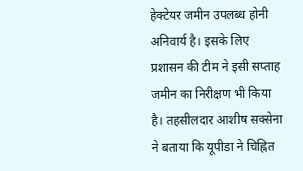हेक्टेयर जमीन उपलब्ध होनी अनिवार्य है। इसके लिए प्रशासन की टीम ने इसी सप्ताह जमीन का निरीक्षण भी किया है। तहसीलदार आशीष सक्सेना ने बताया कि यूपीडा ने चिह्नित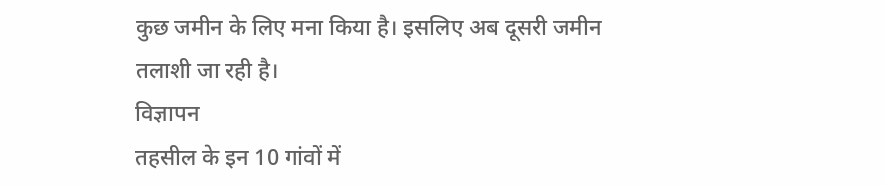कुछ जमीन के लिए मना किया है। इसलिए अब दूसरी जमीन तलाशी जा रही है।
विज्ञापन
तहसील के इन 10 गांवों में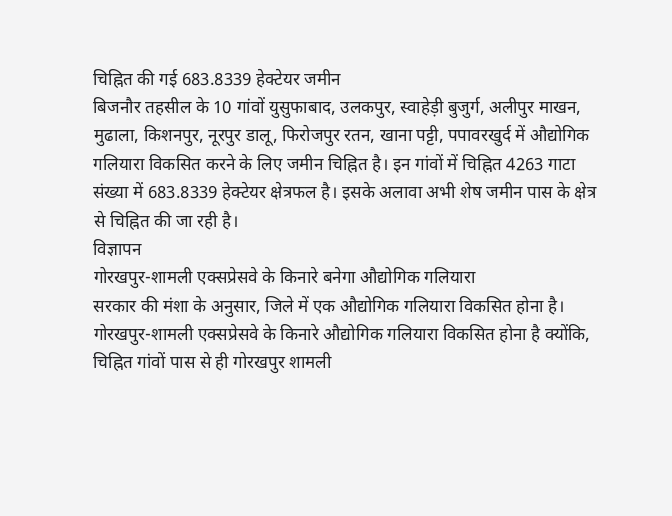चिह्नित की गई 683.8339 हेक्टेयर जमीन
बिजनौर तहसील के 10 गांवों युसुफाबाद, उलकपुर, स्वाहेड़ी बुजुर्ग, अलीपुर माखन, मुढाला, किशनपुर, नूरपुर डालू, फिरोजपुर रतन, खाना पट्टी, पपावरखुर्द में औद्योगिक गलियारा विकसित करने के लिए जमीन चिह्नित है। इन गांवों में चिह्नित 4263 गाटा संख्या में 683.8339 हेक्टेयर क्षेत्रफल है। इसके अलावा अभी शेष जमीन पास के क्षेत्र से चिह्नित की जा रही है।
विज्ञापन
गोरखपुर-शामली एक्सप्रेसवे के किनारे बनेगा औद्योगिक गलियारा
सरकार की मंशा के अनुसार, जिले में एक औद्योगिक गलियारा विकसित होना है। गोरखपुर-शामली एक्सप्रेसवे के किनारे औद्योगिक गलियारा विकसित होना है क्योंकि, चिह्नित गांवों पास से ही गोरखपुर शामली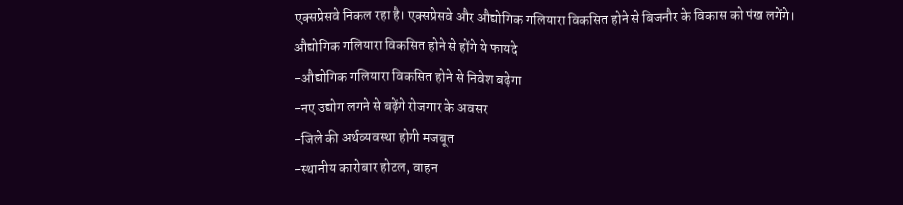एक्सप्रेसवे निकल रहा है। एक्सप्रेसवे और औद्योगिक गलियारा विकसित होने से बिजनौर के विकास को पंख लगेंगे।
औद्योगिक गलियारा विकसित होने से होंगे ये फायदे
-औद्योगिक गलियारा विकसित होने से निवेश बढ़ेगा
-नए उद्योग लगने से बढ़ेंगे रोजगार के अवसर
-जिले की अर्थव्यवस्था होगी मजबूत
-स्थानीय कारोबार होटल, वाहन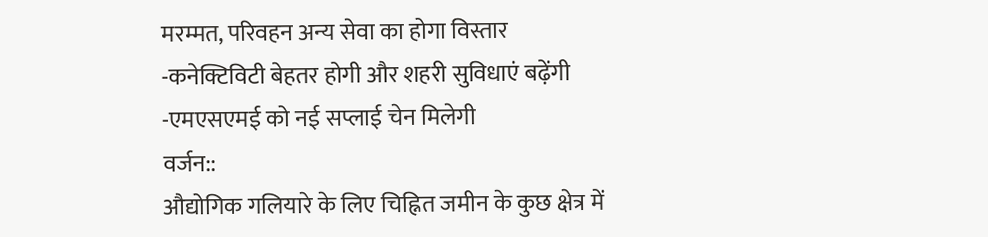मरम्मत, परिवहन अन्य सेवा का होगा विस्तार
-कनेक्टिविटी बेहतर होगी और शहरी सुविधाएं बढ़ेंगी
-एमएसएमई को नई सप्लाई चेन मिलेगी
वर्जन::
औद्योगिक गलियारे के लिए चिह्नित जमीन के कुछ क्षेत्र में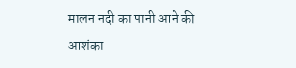मालन नदी का पानी आने की आशंका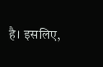है। इसलिए,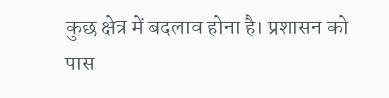कुछ क्षेत्र में बदलाव होना है। प्रशासन को पास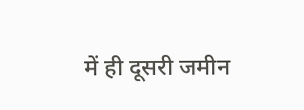में ही दूसरी जमीन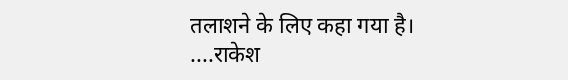तलाशने के लिए कहा गया है। ....राकेश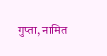गुप्ता, नामित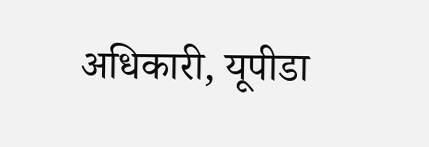अधिकारी, यूपीडा